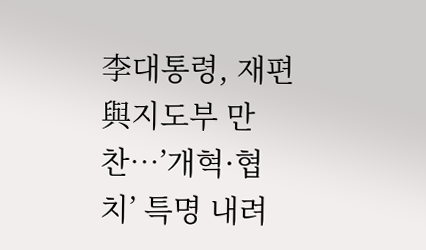李대통령, 재편 與지도부 만찬…’개혁·협치’ 특명 내려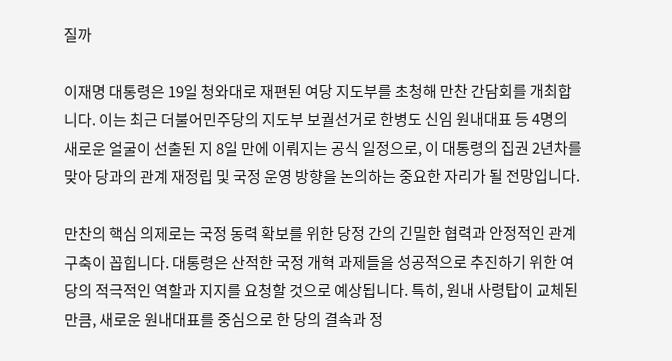질까

이재명 대통령은 19일 청와대로 재편된 여당 지도부를 초청해 만찬 간담회를 개최합니다. 이는 최근 더불어민주당의 지도부 보궐선거로 한병도 신임 원내대표 등 4명의 새로운 얼굴이 선출된 지 8일 만에 이뤄지는 공식 일정으로, 이 대통령의 집권 2년차를 맞아 당과의 관계 재정립 및 국정 운영 방향을 논의하는 중요한 자리가 될 전망입니다.

만찬의 핵심 의제로는 국정 동력 확보를 위한 당정 간의 긴밀한 협력과 안정적인 관계 구축이 꼽힙니다. 대통령은 산적한 국정 개혁 과제들을 성공적으로 추진하기 위한 여당의 적극적인 역할과 지지를 요청할 것으로 예상됩니다. 특히, 원내 사령탑이 교체된 만큼, 새로운 원내대표를 중심으로 한 당의 결속과 정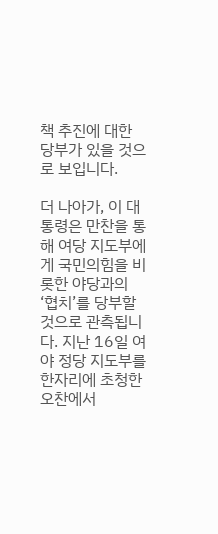책 추진에 대한 당부가 있을 것으로 보입니다.

더 나아가, 이 대통령은 만찬을 통해 여당 지도부에게 국민의힘을 비롯한 야당과의 ‘협치’를 당부할 것으로 관측됩니다. 지난 16일 여야 정당 지도부를 한자리에 초청한 오찬에서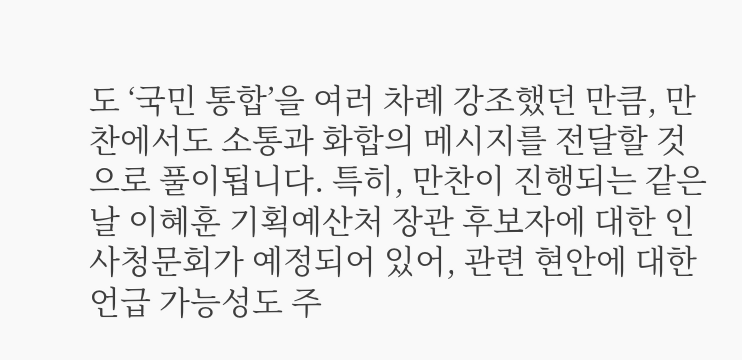도 ‘국민 통합’을 여러 차례 강조했던 만큼, 만찬에서도 소통과 화합의 메시지를 전달할 것으로 풀이됩니다. 특히, 만찬이 진행되는 같은 날 이혜훈 기획예산처 장관 후보자에 대한 인사청문회가 예정되어 있어, 관련 현안에 대한 언급 가능성도 주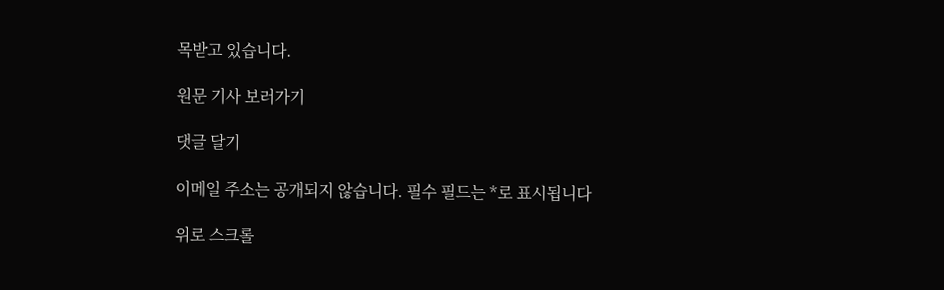목받고 있습니다.

원문 기사 보러가기

댓글 달기

이메일 주소는 공개되지 않습니다. 필수 필드는 *로 표시됩니다

위로 스크롤